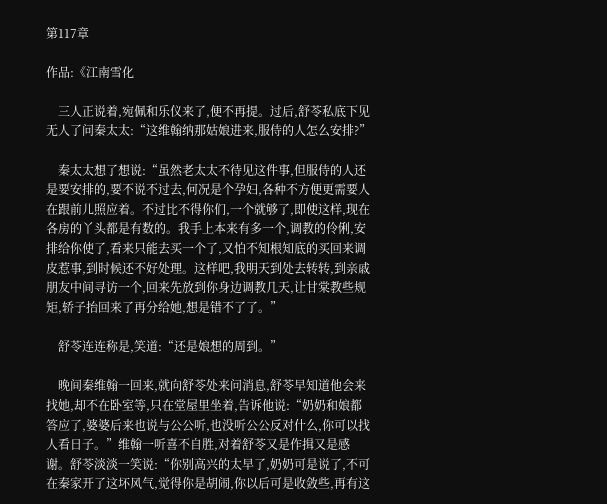第117章

作品:《江南雪化

    三人正说着,宛佩和乐仪来了,便不再提。过后,舒苓私底下见无人了问秦太太:“这维翰纳那姑娘进来,服侍的人怎么安排?”

    秦太太想了想说:“虽然老太太不待见这件事,但服侍的人还是要安排的,要不说不过去,何况是个孕妇,各种不方便更需要人在跟前儿照应着。不过比不得你们,一个就够了,即使这样,现在各房的丫头都是有数的。我手上本来有多一个,调教的伶俐,安排给你使了,看来只能去买一个了,又怕不知根知底的买回来调皮惹事,到时候还不好处理。这样吧,我明天到处去转转,到亲戚朋友中间寻访一个,回来先放到你身边调教几天,让甘棠教些规矩,轿子抬回来了再分给她,想是错不了了。”

    舒苓连连称是,笑道:“还是娘想的周到。”

    晚间秦维翰一回来,就向舒苓处来问消息,舒苓早知道他会来找她,却不在卧室等,只在堂屋里坐着,告诉他说:“奶奶和娘都答应了,婆婆后来也说与公公听,也没听公公反对什么,你可以找人看日子。”维翰一听喜不自胜,对着舒苓又是作揖又是感谢。舒苓淡淡一笑说:“你别高兴的太早了,奶奶可是说了,不可在秦家开了这坏风气,觉得你是胡闹,你以后可是收敛些,再有这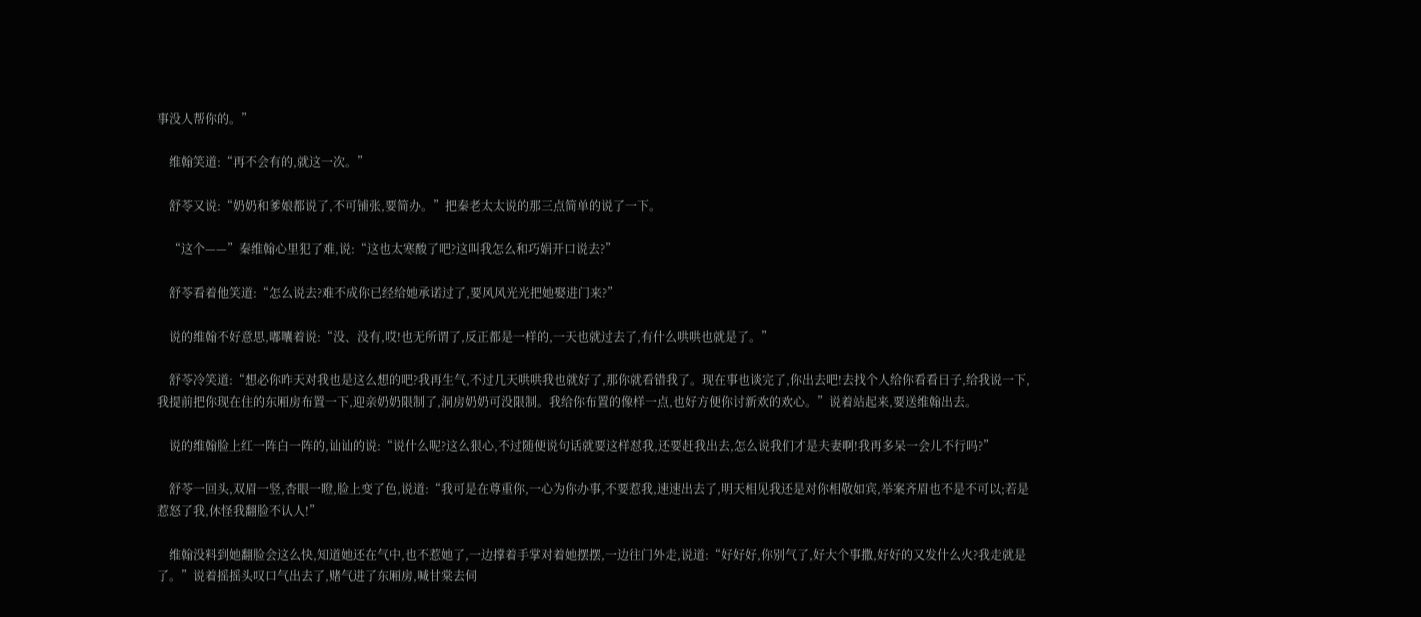事没人帮你的。”

    维翰笑道:“再不会有的,就这一次。”

    舒苓又说:“奶奶和爹娘都说了,不可铺张,要简办。”把秦老太太说的那三点简单的说了一下。

    “这个——”秦维翰心里犯了难,说:“这也太寒酸了吧?这叫我怎么和巧娟开口说去?”

    舒苓看着他笑道:“怎么说去?难不成你已经给她承诺过了,要风风光光把她娶进门来?”

    说的维翰不好意思,嘟囔着说:“没、没有,哎!也无所谓了,反正都是一样的,一天也就过去了,有什么哄哄也就是了。”

    舒苓冷笑道:“想必你昨天对我也是这么想的吧?我再生气,不过几天哄哄我也就好了,那你就看错我了。现在事也谈完了,你出去吧!去找个人给你看看日子,给我说一下,我提前把你现在住的东厢房布置一下,迎亲奶奶限制了,洞房奶奶可没限制。我给你布置的像样一点,也好方便你讨新欢的欢心。”说着站起来,要送维翰出去。

    说的维翰脸上红一阵白一阵的,讪讪的说:“说什么呢?这么狠心,不过随便说句话就要这样怼我,还要赶我出去,怎么说我们才是夫妻啊!我再多呆一会儿不行吗?”

    舒苓一回头,双眉一竖,杏眼一瞪,脸上变了色,说道:“我可是在尊重你,一心为你办事,不要惹我,速速出去了,明天相见我还是对你相敬如宾,举案齐眉也不是不可以;若是惹怒了我,休怪我翻脸不认人!”

    维翰没料到她翻脸会这么快,知道她还在气中,也不惹她了,一边撑着手掌对着她摆摆,一边往门外走,说道:“好好好,你别气了,好大个事撒,好好的又发什么火?我走就是了。”说着摇摇头叹口气出去了,赌气进了东厢房,喊甘棠去伺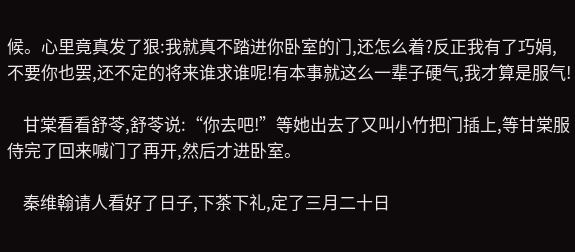候。心里竟真发了狠:我就真不踏进你卧室的门,还怎么着?反正我有了巧娟,不要你也罢,还不定的将来谁求谁呢!有本事就这么一辈子硬气,我才算是服气!

    甘棠看看舒苓,舒苓说:“你去吧!”等她出去了又叫小竹把门插上,等甘棠服侍完了回来喊门了再开,然后才进卧室。

    秦维翰请人看好了日子,下茶下礼,定了三月二十日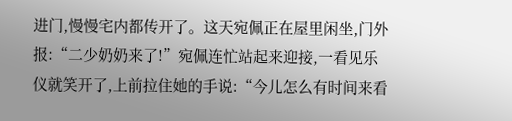进门,慢慢宅内都传开了。这天宛佩正在屋里闲坐,门外报:“二少奶奶来了!”宛佩连忙站起来迎接,一看见乐仪就笑开了,上前拉住她的手说:“今儿怎么有时间来看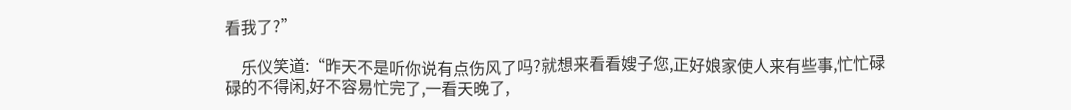看我了?”

    乐仪笑道:“昨天不是听你说有点伤风了吗?就想来看看嫂子您,正好娘家使人来有些事,忙忙碌碌的不得闲,好不容易忙完了,一看天晚了,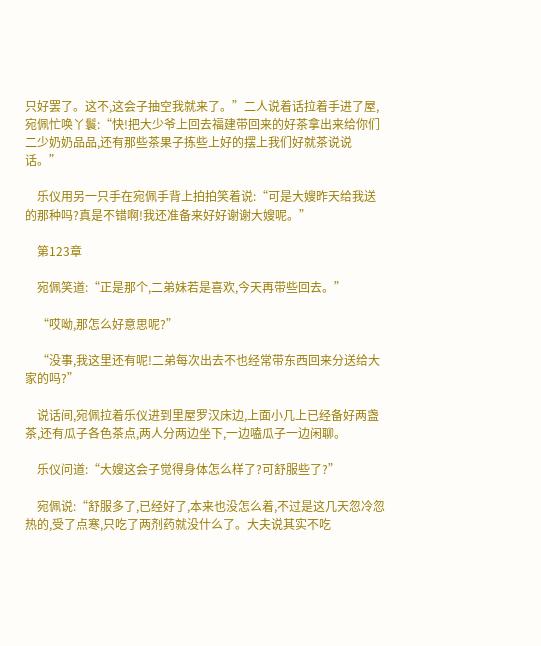只好罢了。这不,这会子抽空我就来了。”二人说着话拉着手进了屋,宛佩忙唤丫鬟:“快!把大少爷上回去福建带回来的好茶拿出来给你们二少奶奶品品,还有那些茶果子拣些上好的摆上我们好就茶说说话。”

    乐仪用另一只手在宛佩手背上拍拍笑着说:“可是大嫂昨天给我送的那种吗?真是不错啊!我还准备来好好谢谢大嫂呢。”

    第123章

    宛佩笑道:“正是那个,二弟妹若是喜欢,今天再带些回去。”

    “哎呦,那怎么好意思呢?”

    “没事,我这里还有呢!二弟每次出去不也经常带东西回来分送给大家的吗?”

    说话间,宛佩拉着乐仪进到里屋罗汉床边,上面小几上已经备好两盏茶,还有瓜子各色茶点,两人分两边坐下,一边嗑瓜子一边闲聊。

    乐仪问道:“大嫂这会子觉得身体怎么样了?可舒服些了?”

    宛佩说:“舒服多了,已经好了,本来也没怎么着,不过是这几天忽冷忽热的,受了点寒,只吃了两剂药就没什么了。大夫说其实不吃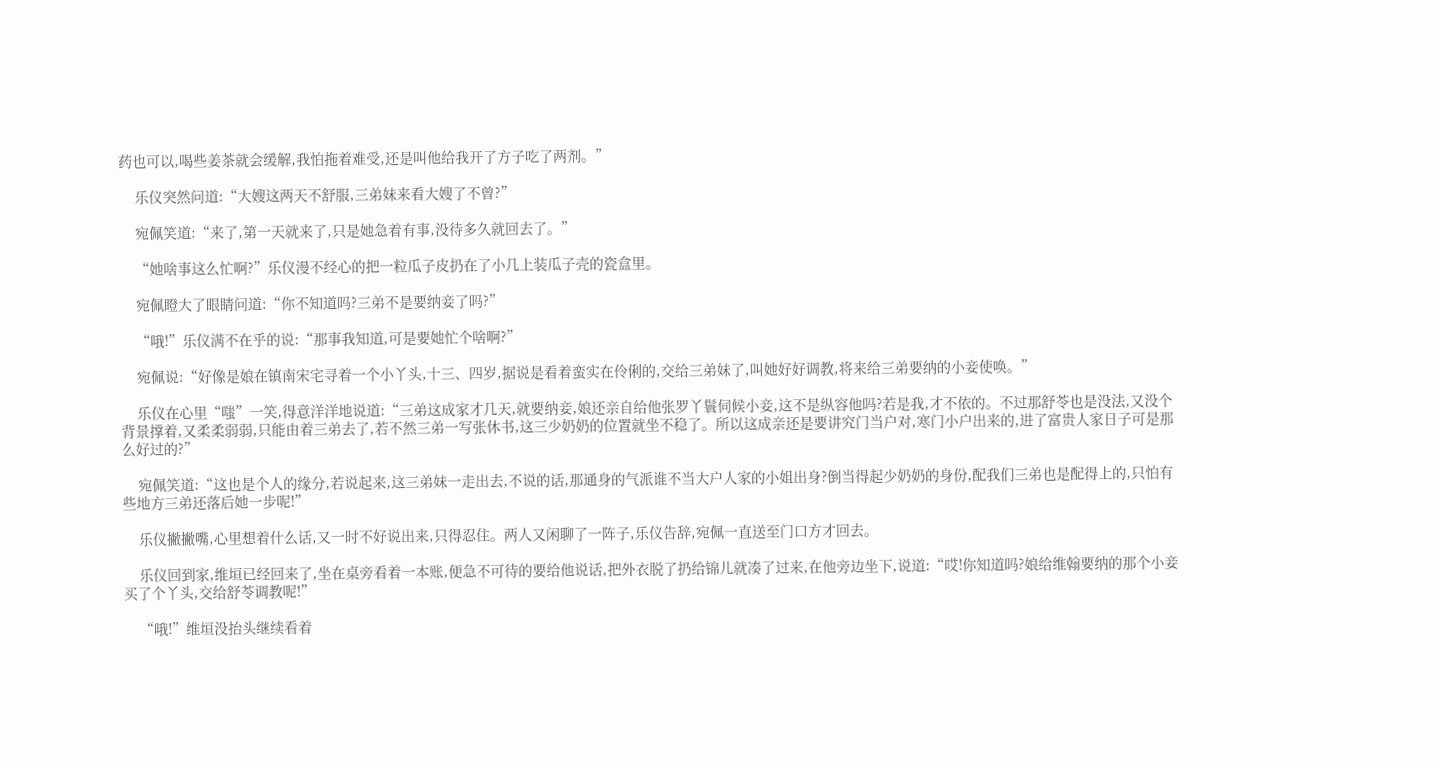药也可以,喝些姜茶就会缓解,我怕拖着难受,还是叫他给我开了方子吃了两剂。”

    乐仪突然问道:“大嫂这两天不舒服,三弟妹来看大嫂了不曾?”

    宛佩笑道:“来了,第一天就来了,只是她急着有事,没待多久就回去了。”

    “她啥事这么忙啊?”乐仪漫不经心的把一粒瓜子皮扔在了小几上装瓜子壳的瓷盒里。

    宛佩瞪大了眼睛问道:“你不知道吗?三弟不是要纳妾了吗?”

    “哦!”乐仪满不在乎的说:“那事我知道,可是要她忙个啥啊?”

    宛佩说:“好像是娘在镇南宋宅寻着一个小丫头,十三、四岁,据说是看着蛮实在伶俐的,交给三弟妹了,叫她好好调教,将来给三弟要纳的小妾使唤。”

    乐仪在心里“嗤”一笑,得意洋洋地说道:“三弟这成家才几天,就要纳妾,娘还亲自给他张罗丫鬟伺候小妾,这不是纵容他吗?若是我,才不依的。不过那舒苓也是没法,又没个背景撑着,又柔柔弱弱,只能由着三弟去了,若不然三弟一写张休书,这三少奶奶的位置就坐不稳了。所以这成亲还是要讲究门当户对,寒门小户出来的,进了富贵人家日子可是那么好过的?”

    宛佩笑道:“这也是个人的缘分,若说起来,这三弟妹一走出去,不说的话,那通身的气派谁不当大户人家的小姐出身?倒当得起少奶奶的身份,配我们三弟也是配得上的,只怕有些地方三弟还落后她一步呢!”

    乐仪撇撇嘴,心里想着什么话,又一时不好说出来,只得忍住。两人又闲聊了一阵子,乐仪告辞,宛佩一直送至门口方才回去。

    乐仪回到家,维垣已经回来了,坐在桌旁看着一本账,便急不可待的要给他说话,把外衣脱了扔给锦儿就凑了过来,在他旁边坐下,说道:“哎!你知道吗?娘给维翰要纳的那个小妾买了个丫头,交给舒苓调教呢!”

    “哦!”维垣没抬头继续看着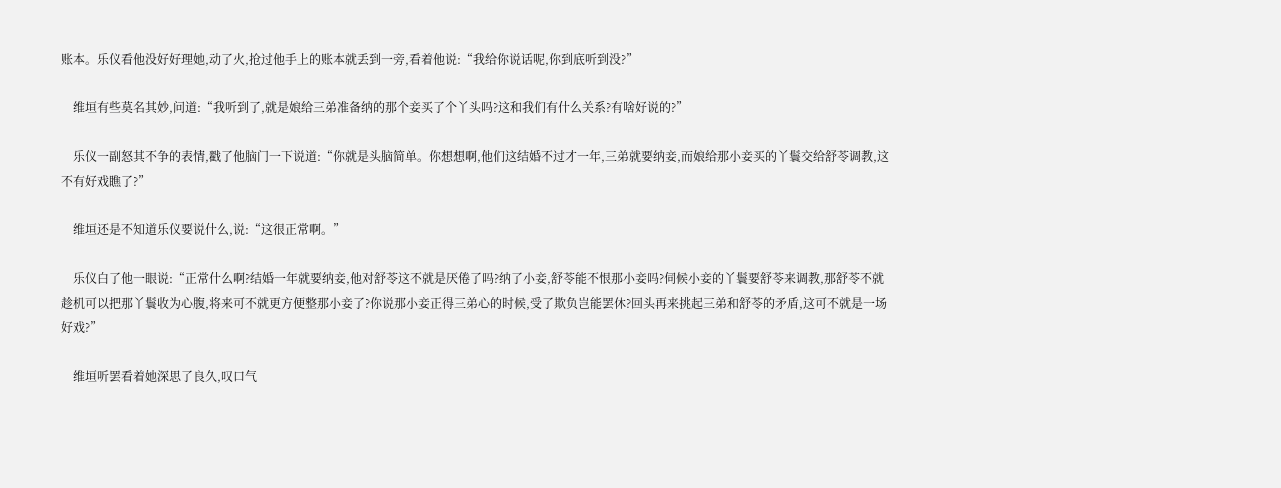账本。乐仪看他没好好理她,动了火,抢过他手上的账本就丢到一旁,看着他说:“我给你说话呢,你到底听到没?”

    维垣有些莫名其妙,问道:“我听到了,就是娘给三弟准备纳的那个妾买了个丫头吗?这和我们有什么关系?有啥好说的?”

    乐仪一副怒其不争的表情,戳了他脑门一下说道:“你就是头脑简单。你想想啊,他们这结婚不过才一年,三弟就要纳妾,而娘给那小妾买的丫鬟交给舒苓调教,这不有好戏瞧了?”

    维垣还是不知道乐仪要说什么,说:“这很正常啊。”

    乐仪白了他一眼说:“正常什么啊?结婚一年就要纳妾,他对舒苓这不就是厌倦了吗?纳了小妾,舒苓能不恨那小妾吗?伺候小妾的丫鬟要舒苓来调教,那舒苓不就趁机可以把那丫鬟收为心腹,将来可不就更方便整那小妾了?你说那小妾正得三弟心的时候,受了欺负岂能罢休?回头再来挑起三弟和舒苓的矛盾,这可不就是一场好戏?”

    维垣听罢看着她深思了良久,叹口气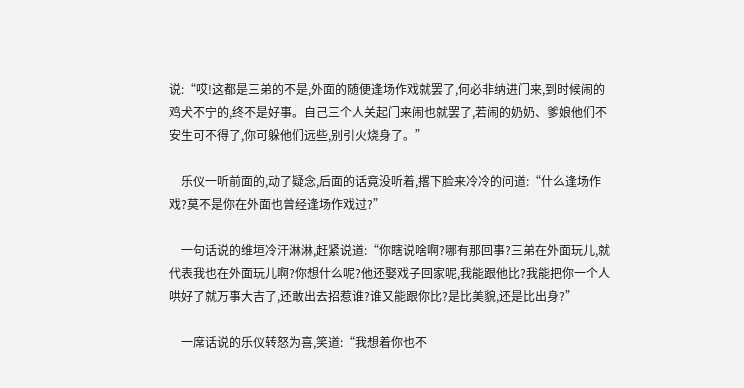说:“哎!这都是三弟的不是,外面的随便逢场作戏就罢了,何必非纳进门来,到时候闹的鸡犬不宁的,终不是好事。自己三个人关起门来闹也就罢了,若闹的奶奶、爹娘他们不安生可不得了,你可躲他们远些,别引火烧身了。”

    乐仪一听前面的,动了疑念,后面的话竟没听着,撂下脸来冷冷的问道:“什么逢场作戏?莫不是你在外面也曾经逢场作戏过?”

    一句话说的维垣冷汗淋淋,赶紧说道:“你瞎说啥啊?哪有那回事?三弟在外面玩儿,就代表我也在外面玩儿啊?你想什么呢?他还娶戏子回家呢,我能跟他比?我能把你一个人哄好了就万事大吉了,还敢出去招惹谁?谁又能跟你比?是比美貌,还是比出身?”

    一席话说的乐仪转怒为喜,笑道:“我想着你也不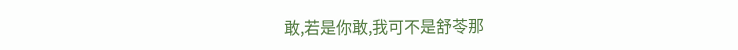敢,若是你敢,我可不是舒苓那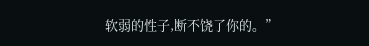软弱的性子,断不饶了你的。”